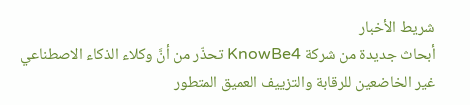شريط الأخبار
أبحاث جديدة من شركة KnowBe4 تحذّر من أنَّ وكلاء الذكاء الاصطناعي غير الخاضعين للرقابة والتزييف العميق المتطور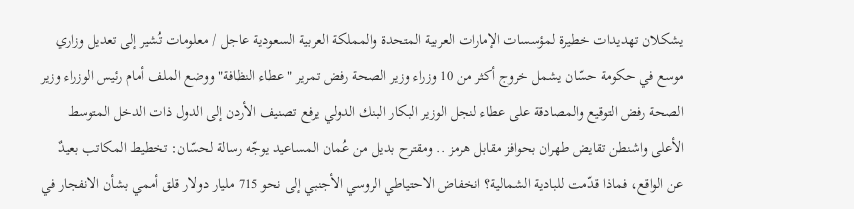يشكلان تهديدات خطيرة لمؤسسات الإمارات العربية المتحدة والمملكة العربية السعودية عاجل / معلومات تُشير إلى تعديل وزاري موسع في حكومة حسّان يشمل خروج أكثر من 10 وزراء وزير الصحة رفض تمرير "عطاء النظافة" ووضع الملف أمام رئيس الوزراء وزير الصحة رفض التوقيع والمصادقة على عطاء لنجل الوزير البكار البنك الدولي يرفع تصنيف الأردن إلى الدول ذات الدخل المتوسط الأعلى واشنطن تقايض طهران بحوافز مقابل هرمز .. ومقترح بديل من عُمان المساعيد يوجّه رسالة لحسّان: تخطيط المكاتب بعيدٌ عن الواقع، فماذا قدّمت للبادية الشمالية؟ انخفاض الاحتياطي الروسي الأجنبي إلى نحو 715 مليار دولار قلق أممي بشأن الانفجار في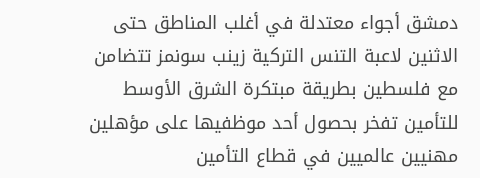دمشق أجواء معتدلة في أغلب المناطق حتى الاثنين لاعبة التنس التركية زينب سونمز تتضامن مع فلسطين بطريقة مبتكرة الشرق الأوسط للتأمين تفخر بحصول أحد موظفيها على مؤهلين مهنيين عالميين في قطاع التأمين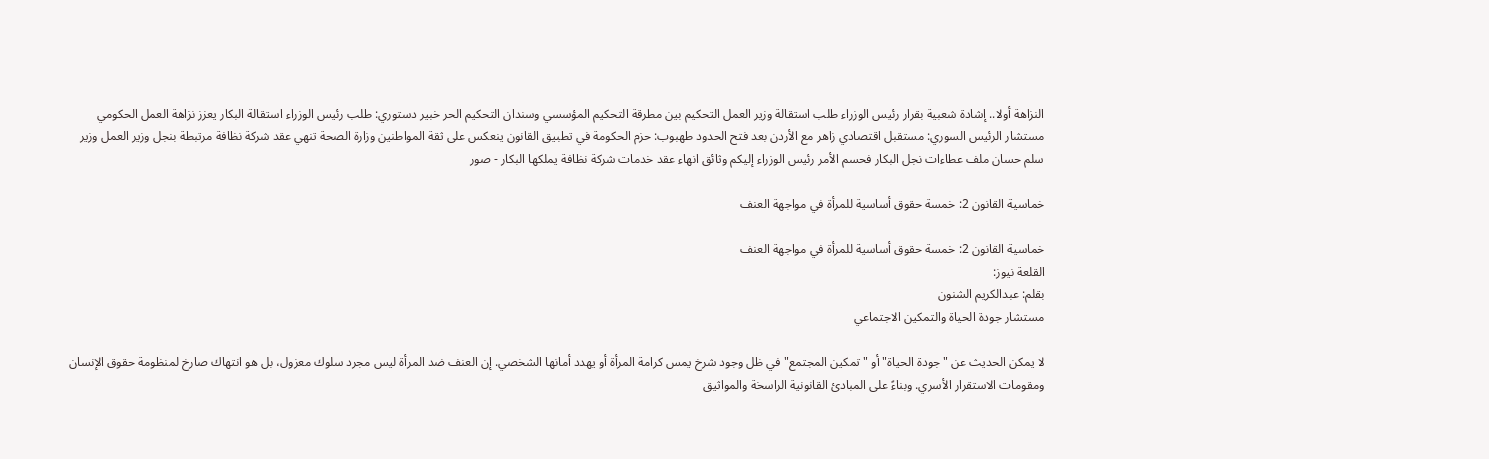النزاهة أولا.. إشادة شعبية بقرار رئيس الوزراء طلب استقالة وزير العمل التحكيم بين مطرقة التحكيم المؤسسي وسندان التحكيم الحر خبير دستوري: طلب رئيس الوزراء استقالة البكار يعزز نزاهة العمل الحكومي مستشار الرئيس السوري: مستقبل اقتصادي زاهر مع الأردن بعد فتح الحدود طهبوب: حزم الحكومة في تطبيق القانون ينعكس على ثقة المواطنين وزارة الصحة تنهي عقد شركة نظافة مرتبطة بنجل وزير العمل وزير سلم حسان ملف عطاءات نجل البكار فحسم الأمر رئيس الوزراء إليكم وثائق انهاء عقد خدمات شركة نظافة يملكها البكار - صور

خماسية القانون 2: خمسة حقوق أساسية للمرأة في مواجهة العنف

خماسية القانون 2: خمسة حقوق أساسية للمرأة في مواجهة العنف
القلعة نيوز:
بقلم: عبدالكريم الشنون
مستشار جودة الحياة والتمكين الاجتماعي

لا يمكن الحديث عن "جودة الحياة" أو "تمكين المجتمع" في ظل وجود شرخ يمس كرامة المرأة أو يهدد أمانها الشخصي. إن العنف ضد المرأة ليس مجرد سلوك معزول، بل هو انتهاك صارخ لمنظومة حقوق الإنسان ومقومات الاستقرار الأسري. وبناءً على المبادئ القانونية الراسخة والمواثيق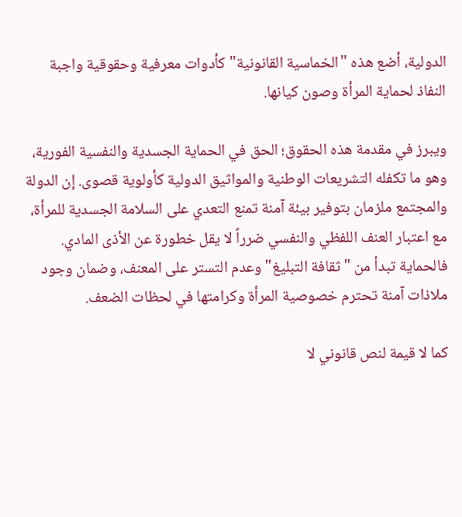الدولية، أضع هذه "الخماسية القانونية" كأدوات معرفية وحقوقية واجبة النفاذ لحماية المرأة وصون كيانها.

ويبرز في مقدمة هذه الحقوق؛ الحق في الحماية الجسدية والنفسية الفورية، وهو ما تكفله التشريعات الوطنية والمواثيق الدولية كأولوية قصوى. إن الدولة والمجتمع ملزمان بتوفير بيئة آمنة تمنع التعدي على السلامة الجسدية للمرأة، مع اعتبار العنف اللفظي والنفسي ضرراً لا يقل خطورة عن الأذى المادي. فالحماية تبدأ من "ثقافة التبليغ" وعدم التستر على المعنف، وضمان وجود ملاذات آمنة تحترم خصوصية المرأة وكرامتها في لحظات الضعف.

كما لا قيمة لنص قانوني لا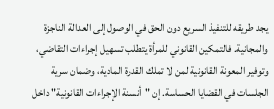يجد طريقه للتنفيذ السريع دون الحق في الوصول إلى العدالة الناجزة والمجانية. فالتمكين القانوني للمرأة يتطلب تسهيل إجراءات التقاضي، وتوفير المعونة القانونية لمن لا تملك القدرة المادية، وضمان سرية الجلسات في القضايا الحساسة. إن "أنسنة الإجراءات القانونية" داخل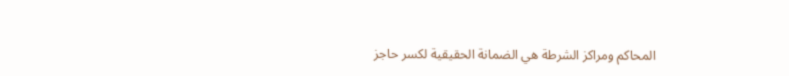المحاكم ومراكز الشرطة هي الضمانة الحقيقية لكسر حاجز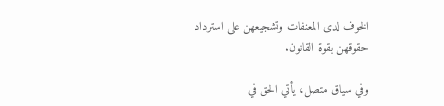الخوف لدى المعنفات وتشجيعهن على استرداد حقوقهن بقوة القانون.

وفي سياق متصل، يأتي الحق في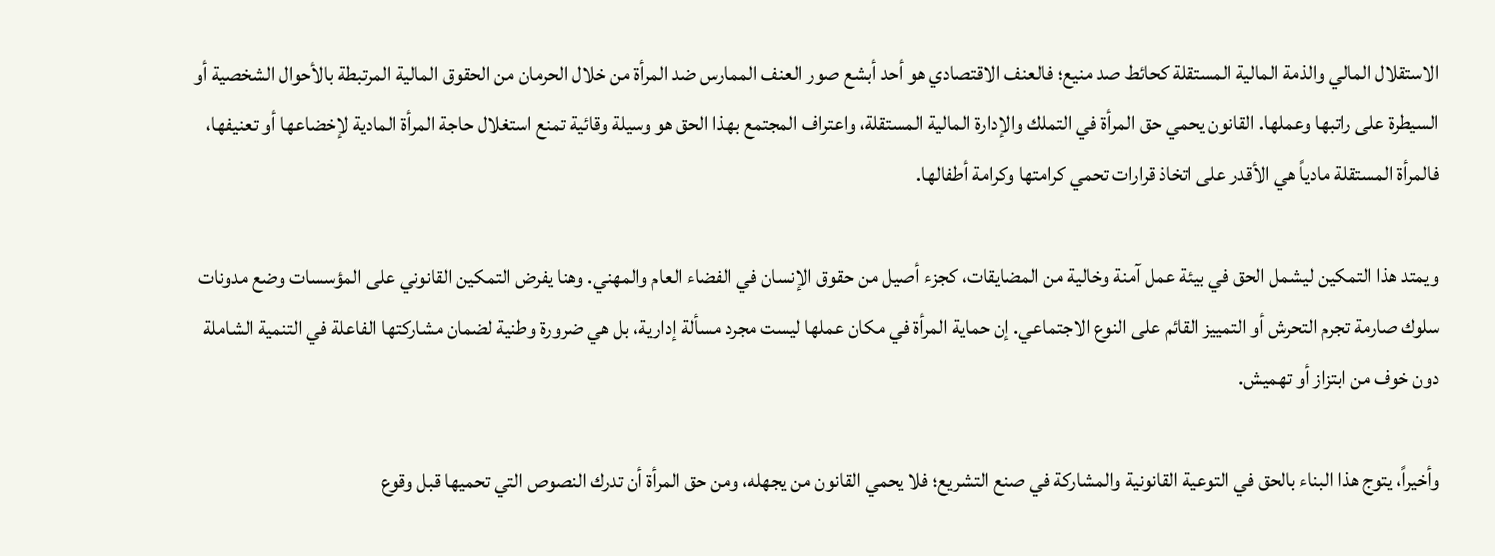الاستقلال المالي والذمة المالية المستقلة كحائط صد منيع؛ فالعنف الاقتصادي هو أحد أبشع صور العنف الممارس ضد المرأة من خلال الحرمان من الحقوق المالية المرتبطة بالأحوال الشخصية أو السيطرة على راتبها وعملها. القانون يحمي حق المرأة في التملك والإدارة المالية المستقلة، واعتراف المجتمع بهذا الحق هو وسيلة وقائية تمنع استغلال حاجة المرأة المادية لإخضاعها أو تعنيفها، فالمرأة المستقلة مادياً هي الأقدر على اتخاذ قرارات تحمي كرامتها وكرامة أطفالها.

ويمتد هذا التمكين ليشمل الحق في بيئة عمل آمنة وخالية من المضايقات، كجزء أصيل من حقوق الإنسان في الفضاء العام والمهني. وهنا يفرض التمكين القانوني على المؤسسات وضع مدونات سلوك صارمة تجرم التحرش أو التمييز القائم على النوع الاجتماعي. إن حماية المرأة في مكان عملها ليست مجرد مسألة إدارية، بل هي ضرورة وطنية لضمان مشاركتها الفاعلة في التنمية الشاملة دون خوف من ابتزاز أو تهميش.

وأخيراً، يتوج هذا البناء بالحق في التوعية القانونية والمشاركة في صنع التشريع؛ فلا يحمي القانون من يجهله، ومن حق المرأة أن تدرك النصوص التي تحميها قبل وقوع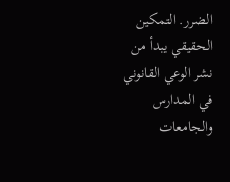الضرر. التمكين الحقيقي يبدأ من نشر الوعي القانوني في المدارس والجامعات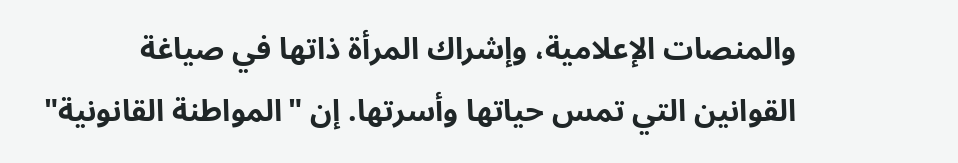والمنصات الإعلامية، وإشراك المرأة ذاتها في صياغة القوانين التي تمس حياتها وأسرتها. إن "المواطنة القانونية"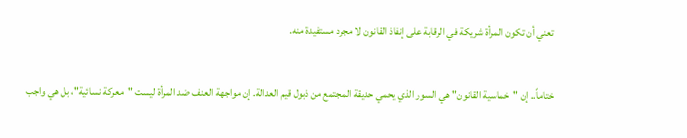تعني أن تكون المرأة شريكة في الرقابة على إنفاذ القانون لا مجرد مستفيدة منه.

ختاماً.. إن "خماسية القانون" هي السور الذي يحمي حديقة المجتمع من ذبول قيم العدالة. إن مواجهة العنف ضد المرأة ليست "معركة نسائية"، بل هي واجب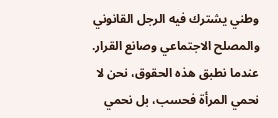وطني يشترك فيه الرجل القانوني والمصلح الاجتماعي وصانع القرار. عندما نطبق هذه الحقوق، نحن لا نحمي المرأة فحسب، بل نحمي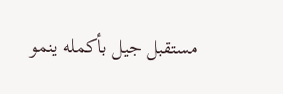مستقبل جيل بأكمله ينمو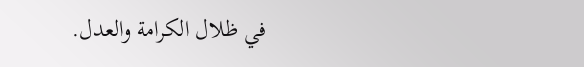في ظلال الكرامة والعدل.